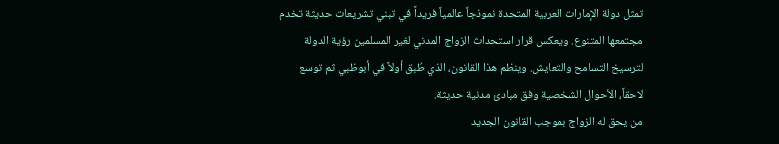تمثل دولة الإمارات العربية المتحدة نموذجاً عالمياً فريداً في تبني تشريعات حديثة تخدم مجتمعها المتنوع. ويعكس قرار استحداث الزواج المدني لغير المسلمين رؤية الدولة لترسيخ التسامح والتعايش. وينظم هذا القانون، الذي طُبق أولاً في أبوظبي ثم توسع لاحقاً، الأحوال الشخصية وفق مبادئ مدنية حديثة.
من يحق له الزواج بموجب القانون الجديد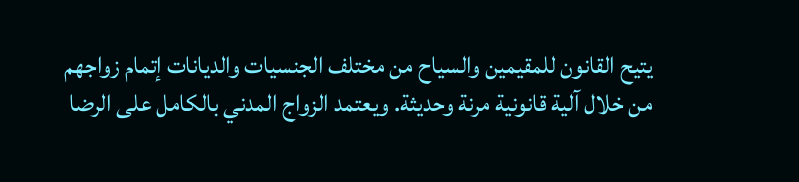يتيح القانون للمقيمين والسياح من مختلف الجنسيات والديانات إتمام زواجهم من خلال آلية قانونية مرنة وحديثة. ويعتمد الزواج المدني بالكامل على الرضا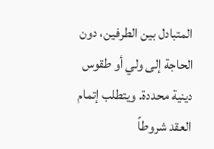المتبادل بين الطرفين، دون الحاجة إلى ولي أو طقوس دينية محددة. ويتطلب إتمام العقد شروطاً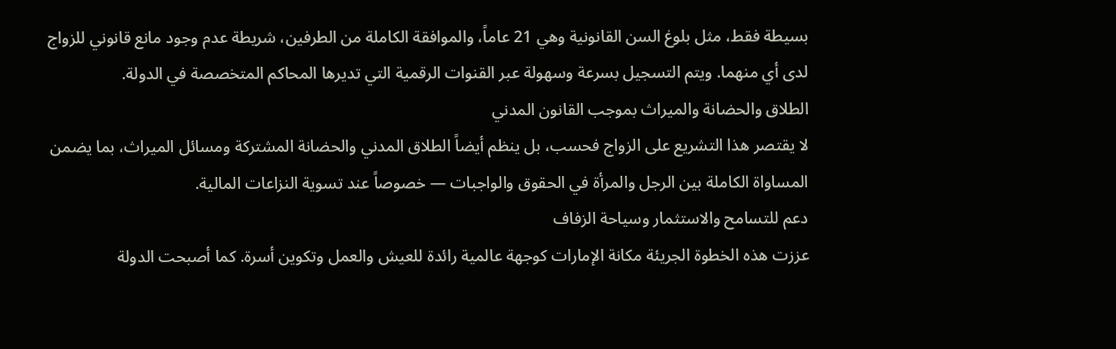بسيطة فقط، مثل بلوغ السن القانونية وهي 21 عاماً، والموافقة الكاملة من الطرفين، شريطة عدم وجود مانع قانوني للزواج لدى أي منهما. ويتم التسجيل بسرعة وسهولة عبر القنوات الرقمية التي تديرها المحاكم المتخصصة في الدولة.
الطلاق والحضانة والميراث بموجب القانون المدني
لا يقتصر هذا التشريع على الزواج فحسب، بل ينظم أيضاً الطلاق المدني والحضانة المشتركة ومسائل الميراث، بما يضمن المساواة الكاملة بين الرجل والمرأة في الحقوق والواجبات — خصوصاً عند تسوية النزاعات المالية.
دعم للتسامح والاستثمار وسياحة الزفاف
عززت هذه الخطوة الجريئة مكانة الإمارات كوجهة عالمية رائدة للعيش والعمل وتكوين أسرة. كما أصبحت الدولة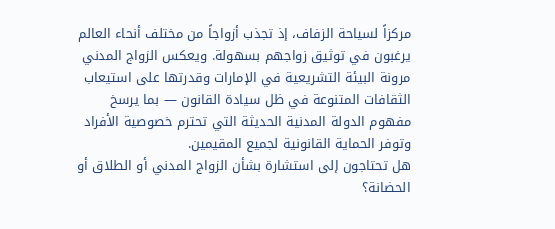مركزاً لسياحة الزفاف، إذ تجذب أزواجاً من مختلف أنحاء العالم يرغبون في توثيق زواجهم بسهولة. ويعكس الزواج المدني مرونة البيئة التشريعية في الإمارات وقدرتها على استيعاب الثقافات المتنوعة في ظل سيادة القانون — بما يرسخ مفهوم الدولة المدنية الحديثة التي تحترم خصوصية الأفراد وتوفر الحماية القانونية لجميع المقيمين.
هل تحتاجون إلى استشارة بشأن الزواج المدني أو الطلاق أو الحضانة؟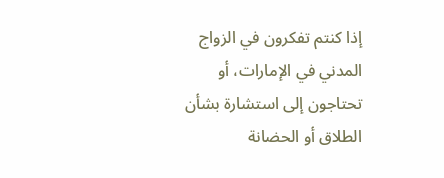إذا كنتم تفكرون في الزواج المدني في الإمارات، أو تحتاجون إلى استشارة بشأن الطلاق أو الحضانة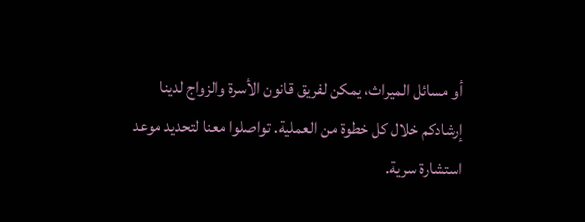أو مسائل الميراث، يمكن لفريق قانون الأسرة والزواج لدينا إرشادكم خلال كل خطوة من العملية. تواصلوا معنا لتحديد موعد استشارة سرية.